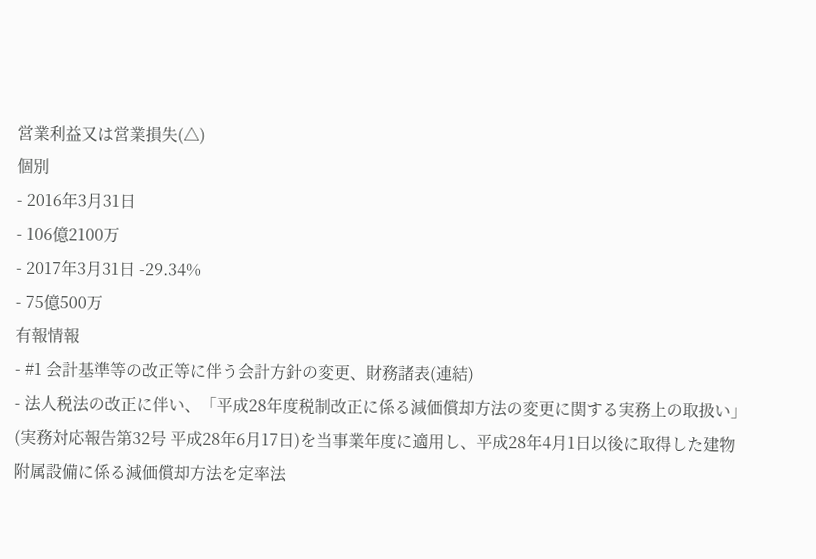営業利益又は営業損失(△)
個別
- 2016年3月31日
- 106億2100万
- 2017年3月31日 -29.34%
- 75億500万
有報情報
- #1 会計基準等の改正等に伴う会計方針の変更、財務諸表(連結)
- 法人税法の改正に伴い、「平成28年度税制改正に係る減価償却方法の変更に関する実務上の取扱い」(実務対応報告第32号 平成28年6月17日)を当事業年度に適用し、平成28年4月1日以後に取得した建物附属設備に係る減価償却方法を定率法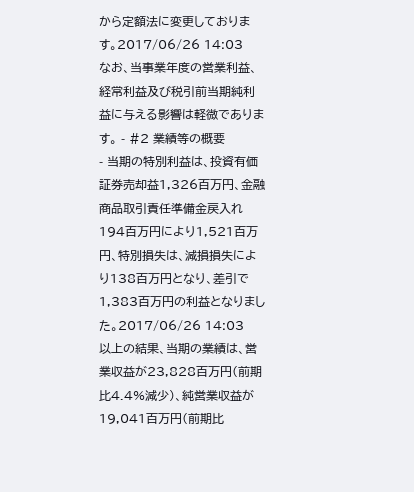から定額法に変更しております。2017/06/26 14:03
なお、当事業年度の営業利益、経常利益及び税引前当期純利益に与える影響は軽微であります。 - #2 業績等の概要
- 当期の特別利益は、投資有価証券売却益1,326百万円、金融商品取引責任準備金戻入れ194百万円により1,521百万円、特別損失は、減損損失により138百万円となり、差引で1,383百万円の利益となりました。2017/06/26 14:03
以上の結果、当期の業績は、営業収益が23,828百万円(前期比4.4%減少)、純営業収益が19,041百万円(前期比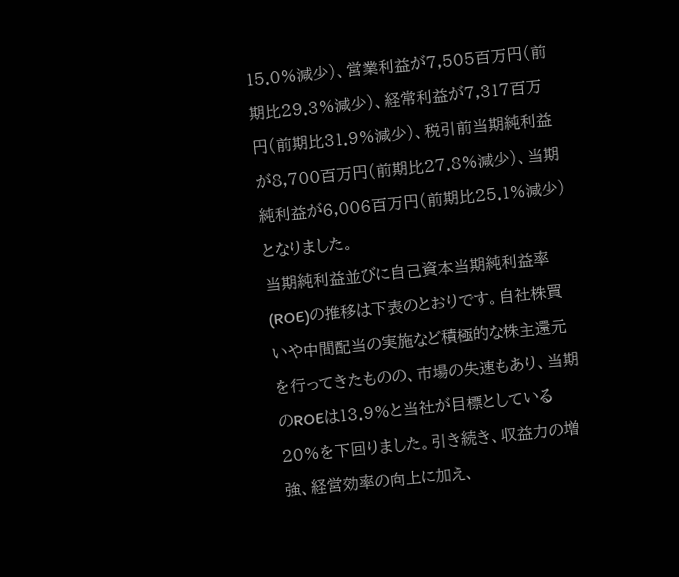15.0%減少)、営業利益が7,505百万円(前期比29.3%減少)、経常利益が7,317百万円(前期比31.9%減少)、税引前当期純利益が8,700百万円(前期比27.8%減少)、当期純利益が6,006百万円(前期比25.1%減少)となりました。
当期純利益並びに自己資本当期純利益率(ROE)の推移は下表のとおりです。自社株買いや中間配当の実施など積極的な株主還元を行ってきたものの、市場の失速もあり、当期のROEは13.9%と当社が目標としている20%を下回りました。引き続き、収益力の増強、経営効率の向上に加え、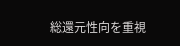総還元性向を重視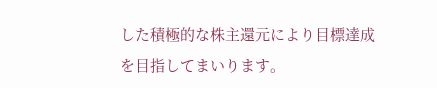した積極的な株主還元により目標達成を目指してまいります。